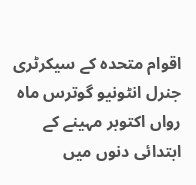اقوام متحدہ کے سیکرٹری جنرل انٹونیو گوترس ماہ رواں اکتوبر مہینے کے ابتدائی دنوں میں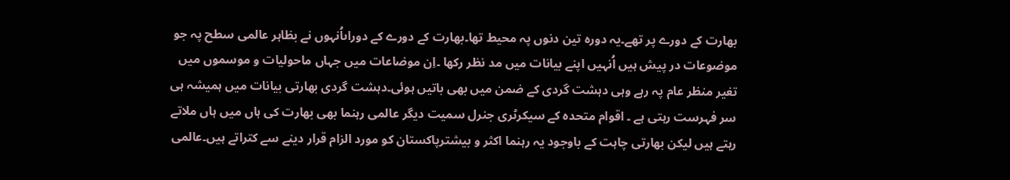بھارت کے دورے پر تھے۔یہ دورہ تین دنوں پہ محیط تھا۔بھارت کے دورے کے دوراںاُنہوں نے بظاہر عالمی سطح پہ جو موضوعات در پیش ہیں اُنہیں اپنے بیانات میں مد نظر رکھا ۔اِن موضاعات میں جہاں ماحولیات و موسموں میں تغیر منظر عام پہ رہے وہی دہشت گردی کے ضمن میں بھی باتیں ہوئی۔دہشت گردی بھارتی بیانات میں ہمیشہ ہی سر فہرست رہتی ہے ۔ اقوام متحدہ کے سیکرٹری جنرل سمیت دیگر عالمی رہنما بھی بھارت کی ہاں میں ہاں ملاتے رہتے ہیں لیکن بھارتی چاہت کے باوجود یہ رہنما اکثر و بیشترپاکستان کو مورد الزام قرار دینے سے کتراتے ہیں۔عالمی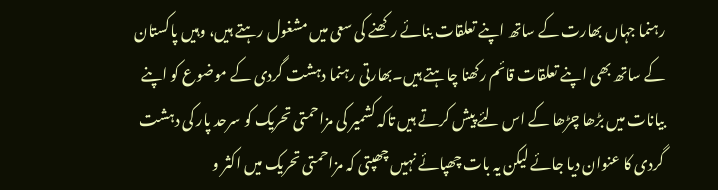رہنما جہاں بھارت کے ساتھ اپنے تعلقات بنائے رکھنے کی سعی میں مشغول رہتے ہیں، وہیں پاکستان کے ساتھ بھی اپنے تعلقات قائم رکھنا چاہتے ہیں۔بھارتی رہنما دہشت گردی کے موضوع کو اپنے بیانات میں بڑھا چڑھا کے اس لئے پیش کرتے ہیں تاکہ کشمیر کی مزاحمتی تحریک کو سرحد پار کی دہشت گردی کا عنوان دیا جائے لیکن یہ بات چھپائے نہیں چھپتی کہ مزاحمتی تحریک میں اکثر و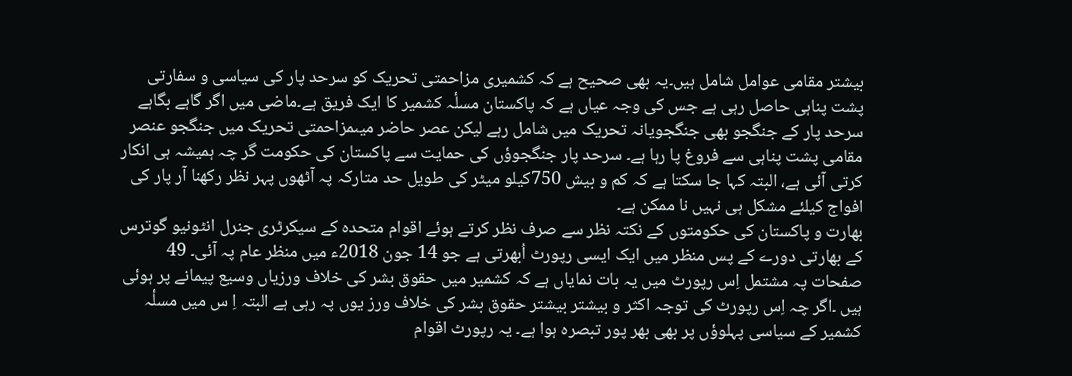بیشتر مقامی عوامل شامل ہیں۔یہ بھی صحیح ہے کہ کشمیری مزاحمتی تحریک کو سرحد پار کی سیاسی و سفارتی پشت پناہی حاصل رہی ہے جس کی وجہ عیاں ہے کہ پاکستان مسلٔہ کشمیر کا ایک فریق ہے۔ماضی میں اگر گاہے بگاہے سرحد پار کے جنگجو بھی جنگجویانہ تحریک میں شامل رہے لیکن عصر حاضر میںمزاحمتی تحریک میں جنگجو عنصر مقامی پشت پناہی سے فروغ پا رہا ہے۔ سرحد پار جنگجوؤں کی حمایت سے پاکستان کی حکومت گر چہ ہمیشہ ہی انکار کرتی آئی ہے، البتہ کہا جا سکتا ہے کہ کم و بیش 750کیلو میٹر کی طویل حد متارکہ پہ آٹھوں پہر نظر رکھنا آر پار کی افواج کیلئے مشکل ہی نہیں نا ممکن ہے۔
بھارت و پاکستان کی حکومتوں کے نکتہ نظر سے صرف نظر کرتے ہوئے اقوام متحدہ کے سیکرٹری جنرل انٹونیو گوترس کے بھارتی دورے کے پس منظر میں ایک ایسی رپورٹ اُبھرتی ہے جو 14 جون 2018ء میں منظر عام پہ آئی۔ 49 صفحات پہ مشتمل اِس رپورٹ میں یہ بات نمایاں ہے کہ کشمیر میں حقوق بشر کی خلاف ورزیاں وسیع پیمانے پر ہوئی ہیں ۔اگر چہ اِس رپورٹ کی توجہ اکثر و بیشتر بیشتر حقوق بشر کی خلاف ورز یوں پہ رہی ہے البتہ اِ س میں مسلٔہ کشمیر کے سیاسی پہلوؤں پر بھی بھر پور تبصرہ ہوا ہے۔ یہ رپورٹ اقوام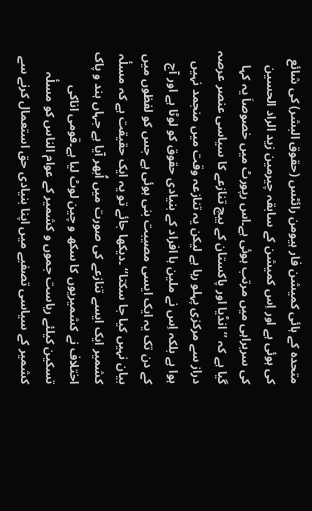متحدہ کے ہائی کمیشن فار ہیومن رائٹس (حقوق البشر) کی شائع کی ہوئی ہے اور اِس کمیشن کے سابقہ چیرمین زید الراد الحسین کی سربراہی میں مرتب ہوئی ہے۔اس رپورٹ میں خصوصاَ یہ کہا گیا ہے کہ ’’انڈیا اور پاکستان کے بیچ تنازعے کا سیاسی عنصر عرصہ دراز سے مرکزی پہلو رہا ہے لیکن یہ تنازعہ وقت میں منجمد نہیں ہوا ہے بلکہ اِس نے ملین ہا افراد کے بنیادی حقوق کو لوٹا ہے اور آج کے دن تک یہ ایک ایسی مصیبت بنی ہوئی ہے جس کو لفظوں میں بیان نہیں کیا جا سکتا‘‘ ۔دیکھا جائے تو یہ ایک حقیقت ہے کہ مسلٔہ کشمیر ایک ایسے تنازعے کی صورت میں اُبھر آیا ہے جہاں ہند و پاک اختلاف نے کشمیریوں کا سکھ و چین لوٹ لیا ہے۔قومی اناکی تسکین کیلئے ریاست جموں و کشمیر کے عوام الناس کو مسلٔہ کشمیر کے سیاسی تصفیے میں اپنا بنیادی حق استعمال کرنے سے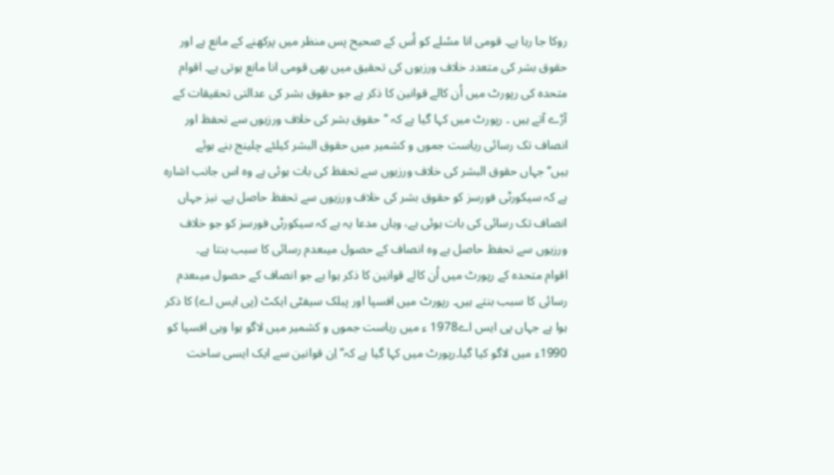روکا جا رہا ہے۔ قومی انا مسٗلے کو اُس کے صحیح پس منظر میں پرکھنے کے مانع ہے اور حقوق بشر کی متعدد خلاف ورزیوں کی تحقیق میں بھی قومی انا مانع ہوتی ہے۔ اقوام متحدہ کی رپورٹ میں اُن کالے قوانین کا ذکر ہے جو حقوق بشر کی عدالتی تحقیقات کے آڑے آتے ہیں ۔ رپورٹ میں کہا گیا ہے کہ ’’حقوق بشر کی خلاف ورزیوں سے تحفظ اور انصاف تک رسائی ریاست جموں و کشمیر میں حقوق البشر کیلئے چلینج بنے ہوئے ہیں‘‘جہاں حقوق البشر کی خلاف ورزیوں سے تحفظ کی بات ہوئی ہے وہ اس جانب اشارہ ہے کہ سیکورٹی فورسز کو حقوق بشر کی خلاف ورزیوں سے تحفظ حاصل ہے۔ نیز جہاں انصاف تک رسائی کی بات ہوئی ہے، وہاں مدعا یہ ہے کہ سیکورٹی فورسز کو جو خلاف ورزیوں سے تحفظ حاصل ہے وہ انصاف کے حصول میںعدم رسائی کا سبب بنتا ہے۔
اقوام متحدہ کے رپورٹ میں اُن کالے قوانین کا ذکر ہوا ہے جو انصاف کے حصول میںعدم رسائی کا سبب بنتے ہیں۔ رپورٹ میں افسپا اور پبلک سیفٹی ایکٹ (پی ایس اے) کا ذکر ہوا ہے جہاں پی ایس اے1978 ء میں ریاست جموں و کشمیر میں لاگو ہوا وہی افسپا کو 1990ء میں لاگو کیا گیا۔رپورٹ میں کہا گیا ہے کہ’’ اِن قوانین سے ایک ایسی ساخت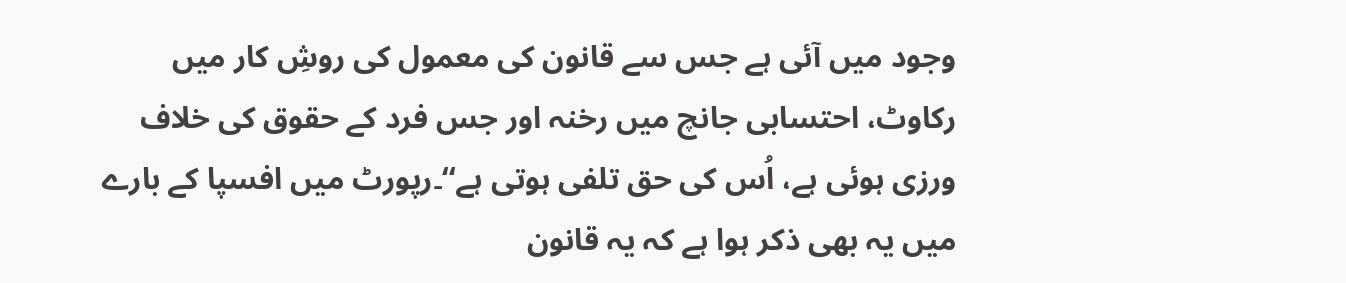وجود میں آئی ہے جس سے قانون کی معمول کی روشِ کار میں رکاوٹ، احتسابی جانچ میں رخنہ اور جس فرد کے حقوق کی خلاف ورزی ہوئی ہے، اُس کی حق تلفی ہوتی ہے‘‘۔رپورٹ میں افسپا کے بارے میں یہ بھی ذکر ہوا ہے کہ یہ قانون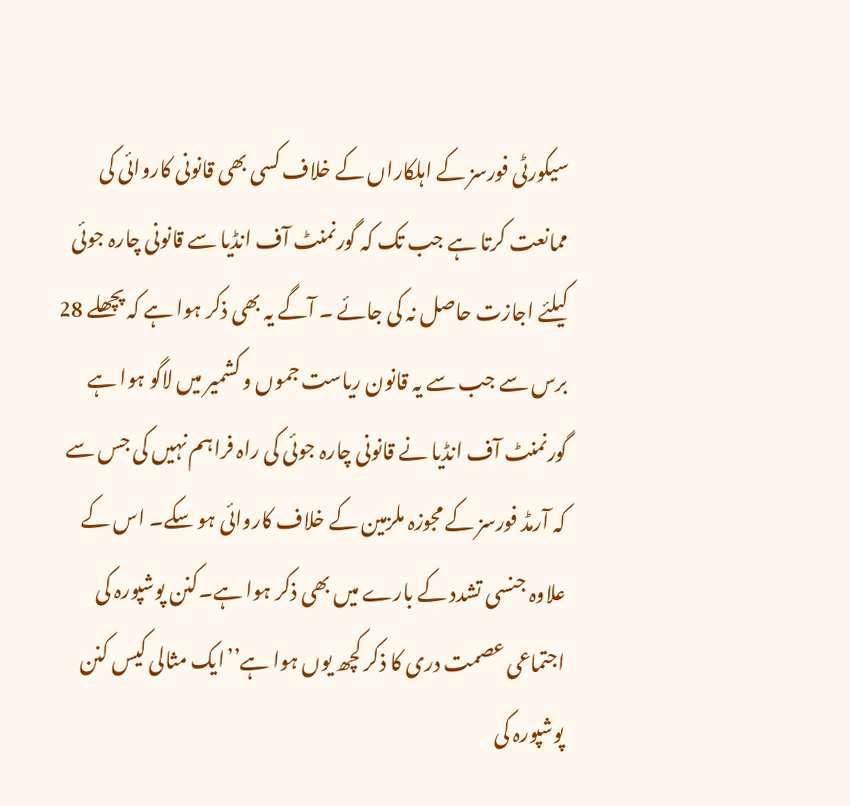سیکورٹی فورسز کے اہلکاراں کے خلاف کسی بھی قانونی کاروائی کی ممانعت کرتا ہے جب تک کہ گورنمنٹ آف انڈیا سے قانونی چارہ جوئی کیلئے اجازت حاصل نہ کی جائے ۔ آگے یہ بھی ذکر ہوا ہے کہ پچھلے 28 برس سے جب سے یہ قانون ریاست جموں و کشمیر میں لاگو ہوا ہے گورنمنٹ آف انڈیا نے قانونی چارہ جوئی کی راہ فراہم نہیں کی جس سے کہ آرمڈ فورسز کے مجوزہ ملزمین کے خلاف کاروائی ہو سکے۔ اس کے علاوہ جنسی تشدد کے بارے میں بھی ذکر ہوا ہے۔کنن پوشپورہ کی اجتماعی عصمت دری کا ذکر کچھ یوں ہوا ہے’’ایک مثالی کیس کنن پوشپورہ کی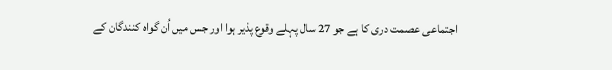اجتماعی عصمت دری کا ہے جو 27 سال پہلے وقوع پذیر ہوا اور جس میں اُن گواہ کنندگان کے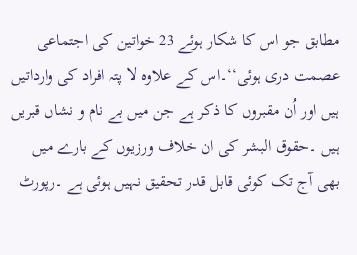مطابق جو اس کا شکار ہوئے 23 خواتین کی اجتماعی عصمت دری ہوئی‘‘۔اس کے علاوہ لا پتہ افراد کی وارداتیں ہیں اور اُن مقبروں کا ذکر ہے جن میں بے نام و نشاں قبریں ہیں ۔حقوق البشر کی ان خلاف ورزیوں کے بارے میں بھی آج تک کوئی قابل قدر تحقیق نہیں ہوئی ہے ۔رپورٹ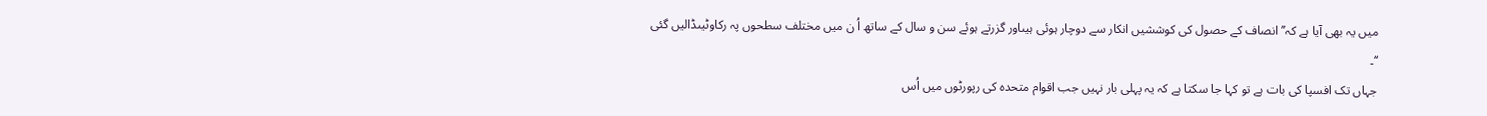میں یہ بھی آیا ہے کہ’’انصاف کے حصول کی کوششیں انکار سے دوچار ہوئی ہیںاور گزرتے ہوئے سن و سال کے ساتھ اُ ن میں مختلف سطحوں پہ رکاوٹیںڈالیں گئی ‘‘۔
جہاں تک افسپا کی بات ہے تو کہا جا سکتا ہے کہ یہ پہلی بار نہیں جب اقوام متحدہ کی رپورٹوں میں اُس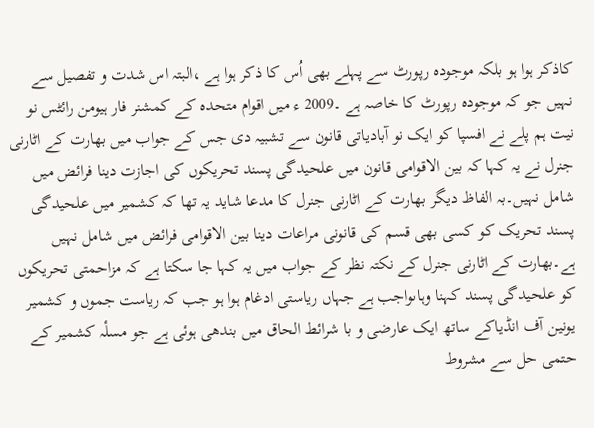کاذکر ہوا ہو بلکہ موجودہ رپورٹ سے پہلے بھی اُس کا ذکر ہوا ہے ،البتہ اس شدت و تفصیل سے نہیں جو کہ موجودہ رپورٹ کا خاصہ ہے ۔2009 ء میں اقوام متحدہ کے کمشنر فار ہیومن رائٹس نو نیت ہم پلے نے افسپا کو ایک نو آبادیاتی قانون سے تشبیہ دی جس کے جواب میں بھارت کے اٹارنی جنرل نے یہ کہا کہ بین الاقوامی قانون میں علحیدگی پسند تحریکوں کی اجازت دینا فرائض میں شامل نہیں۔بہ الفاظ دیگر بھارت کے اٹارنی جنرل کا مدعا شاید یہ تھا کہ کشمیر میں علحیدگی پسند تحریک کو کسی بھی قسم کی قانونی مراعات دینا بین الاقوامی فرائض میں شامل نہیں ہے۔بھارت کے اٹارنی جنرل کے نکتہ نظر کے جواب میں یہ کہا جا سکتا ہے کہ مزاحمتی تحریکوں کو علحیدگی پسند کہنا وہاںواجب ہے جہاں ریاستی ادغام ہوا ہو جب کہ ریاست جموں و کشمیر یونین آف انڈیاکے ساتھ ایک عارضی و با شرائط الحاق میں بندھی ہوئی ہے جو مسلٔہ کشمیر کے حتمی حل سے مشروط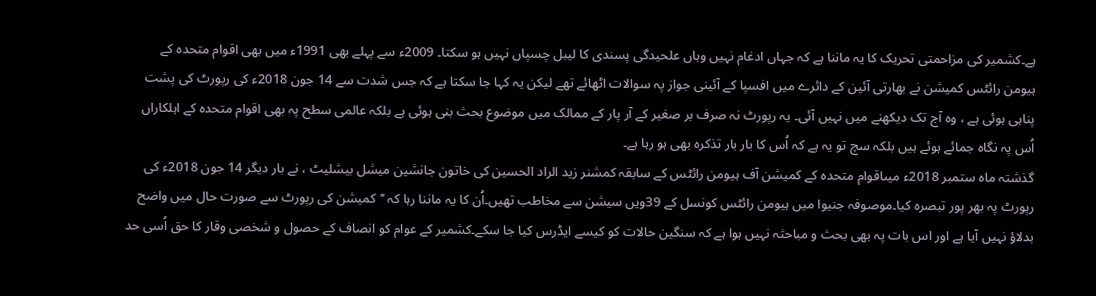ہے۔کشمیر کی مزاحمتی تحریک کا یہ ماننا ہے کہ جہاں ادغام نہیں وہاں علحیدگی پسندی کا لیبل چسپاں نہیں ہو سکتا۔ 2009ء سے پہلے بھی 1991ء میں بھی اقوام متحدہ کے ہیومن رائٹس کمیشن نے بھارتی آئین کے دائرے میں افسپا کے آئینی جواز پہ سوالات اٹھائے تھے لیکن یہ کہا جا سکتا ہے کہ جس شدت سے 14 جون 2018ء کی رپورٹ کی پشت پناہی ہوئی ہے ، وہ آج تک دیکھنے میں نہیں آئی۔ یہ رپورٹ نہ صرف بر صغیر کے آر پار کے ممالک میں موضوع بحث بنی ہوئی ہے بلکہ عالمی سطح پہ بھی اقوام متحدہ کے اہلکاراں اُس پہ نگاہ جمائے ہوئے ہیں بلکہ سچ تو یہ ہے کہ اُس کا بار بار تذکرہ بھی ہو رہا ہے۔
گذشتہ ماہ ستمبر 2018ء میںاقوام متحدہ کے کمیشن آف ہیومن رائٹس کے سابقہ کمشنر زید الراد الحسین کی خاتون جانشین میشل بیشلیٹ ، نے بار دیگر 14 جون 2018ء کی رپورٹ پہ بھر پور تبصرہ کیا۔موصوفہ جنیوا میں ہیومن رائٹس کونسل کے 39ویں سیشن سے مخاطب تھیں۔اُن کا یہ ماننا رہا کہ ’’کمیشن کی رپورٹ سے صورت حال میں واضح بدلاؤ نہیں آیا ہے اور اس بات پہ بھی بحث و مباحثہ نہیں ہوا ہے کہ سنگین حالات کو کیسے ایڈرس کیا جا سکے۔کشمیر کے عوام کو انصاف کے حصول و شخصی وقار کا حق اُسی حد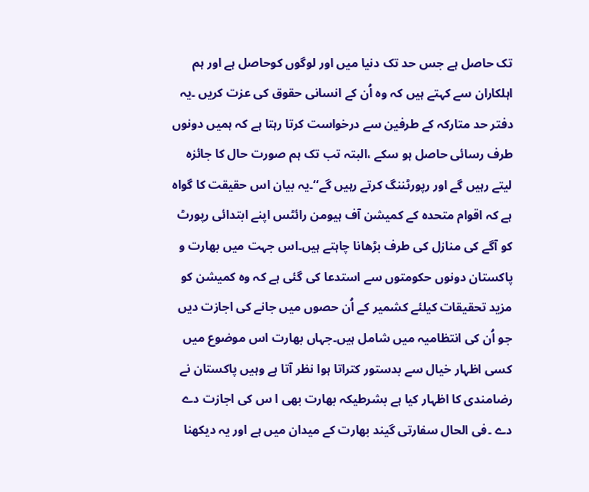تک حاصل ہے جس حد تک دنیا میں اور لوگوں کوحاصل ہے اور ہم اہلکاران سے کہتے ہیں کہ وہ اُن کے انسانی حقوق کی عزت کریں ۔یہ دفتر حد متارکہ کے طرفین سے درخواست کرتا رہتا ہے کہ ہمیں دونوں طرف رسائی حاصل ہو سکے ،البتہ تب تک ہم صورت حال کا جائزہ لیتے رہیں گے اور رپورٹننگ کرتے رہیں گے‘‘۔یہ بیان اس حقیقت کا گواہ ہے کہ اقوام متحدہ کے کمیشن آف ہیومن رائٹس اپنے ابتدائی رپورٹ کو آگے کی منازل کی طرف بڑھانا چاہتے ہیں۔اس جہت میں بھارت و پاکستان دونوں حکومتوں سے استدعا کی گئی ہے کہ وہ کمیشن کو مزید تحقیقات کیلئے کشمیر کے اُن حصوں میں جانے کی اجازت دیں جو اُن کی انتظامیہ میں شامل ہیں۔جہاں بھارت اس موضوع میں کسی اظہار خیال سے بدستور کتراتا ہوا نظر آتا ہے وہیں پاکستان نے رضامندی کا اظہار کیا ہے بشرطیکہ بھارت بھی ا س کی اجازت دے دے ۔فی الحال سفارتی گیند بھارت کے میدان میں ہے اور یہ دیکھنا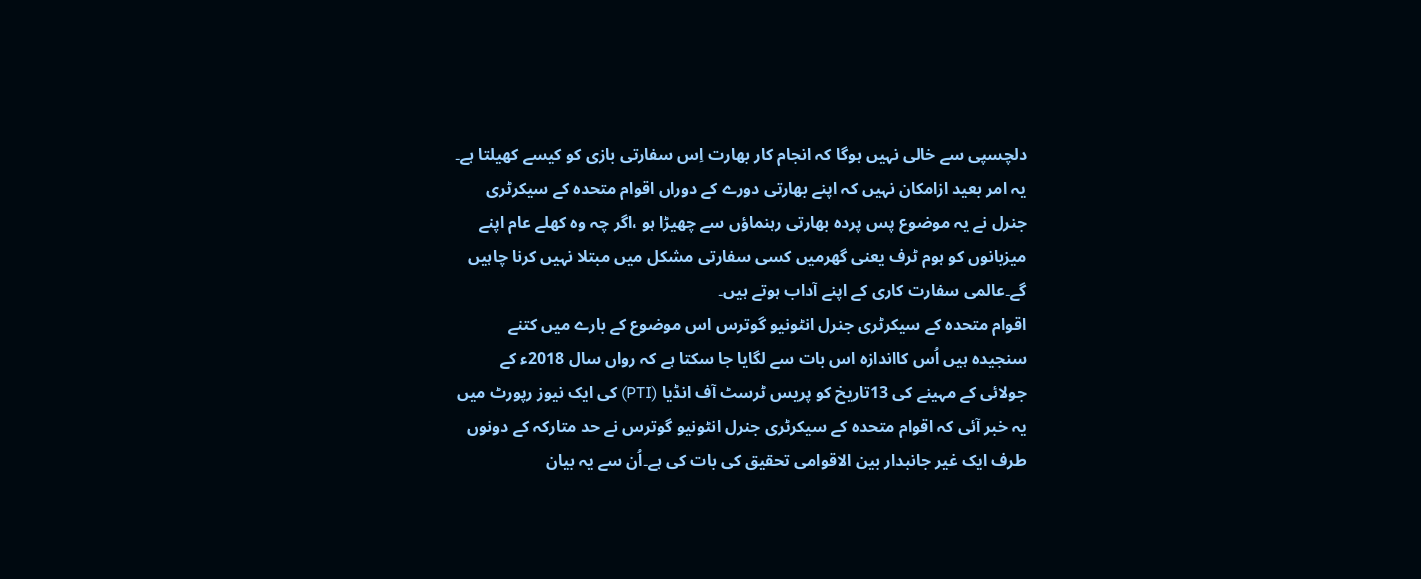دلچسپی سے خالی نہیں ہوگا کہ انجام کار بھارت اِس سفارتی بازی کو کیسے کھیلتا ہے۔ یہ امر بعید ازامکان نہیں کہ اپنے بھارتی دورے کے دوراں اقوام متحدہ کے سیکرٹری جنرل نے یہ موضوع پس پردہ بھارتی رہنماؤں سے چھیڑا ہو ،اگر چہ وہ کھلے عام اپنے میزبانوں کو ہوم ٹرف یعنی گھرمیں کسی سفارتی مشکل میں مبتلا نہیں کرنا چاہیں گے۔عالمی سفارت کاری کے اپنے آداب ہوتے ہیں۔
اقوام متحدہ کے سیکرٹری جنرل انٹونیو گوترس اس موضوع کے بارے میں کتنے سنجیدہ ہیں اُس کااندازہ اس بات سے لگایا جا سکتا ہے کہ رواں سال 2018ء کے جولائی کے مہینے کی 13تاریخ کو پریس ٹرسٹ آف انڈیا (PTI) کی ایک نیوز رپورٹ میں یہ خبر آئی کہ اقوام متحدہ کے سیکرٹری جنرل انٹونیو گوترس نے حد متارکہ کے دونوں طرف ایک غیر جانبدار بین الاقوامی تحقیق کی بات کی ہے۔اُن سے یہ بیان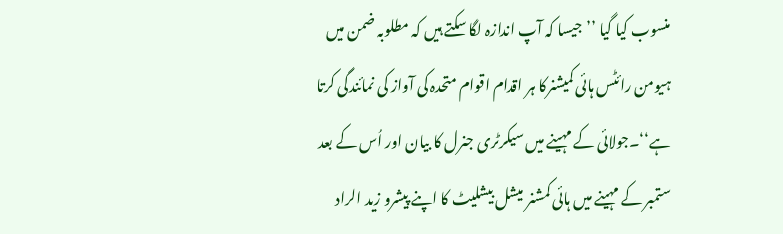منسوب کیا گیا ’’جیسا کہ آپ اندازہ لگا سکتے ہیں کہ مطلوبہ ضمن میں ہیومن رائٹس ہائی کمیشنرکا ہر اقدام اقوام متحدہ کی آواز کی نمائندگی کرتا ہے‘‘۔جولائی کے مہینے میں سیکرٹری جنرل کا بیان اور اُس کے بعد ستمبر کے مہینے میں ہائی کمشنر میشل بیشلیٹ کا اپنے پیشرو زید الراد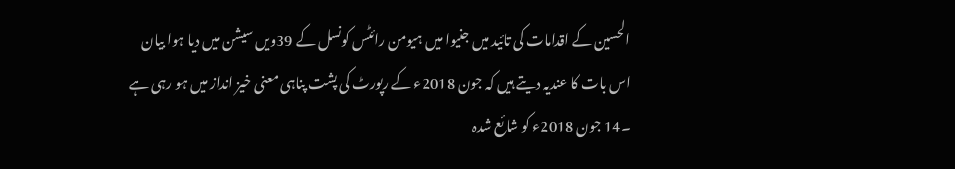الحسین کے اقدامات کی تائید میں جنیوا میں ہیومن رائٹس کونسل کے 39ویں سیشن میں دیا ہوا بیان اس بات کا عندیہ دیتے ہیں کہ جون 2018ء کے رپورٹ کی پشت پناہی معنی خیز انداز میں ہو رہی ہے ۔14 جون 2018ء کو شائع شدہ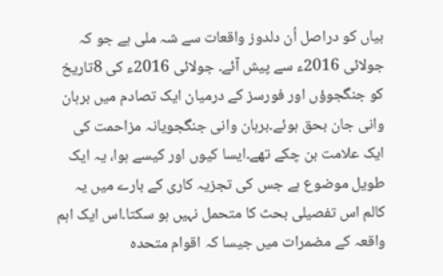بیاں کو دراصل اُن دلدوز واقعات سے شہ ملی ہے جو کہ جولائی 2016ء سے پیش آئے۔ جولائی 2016ء کی 8تاریخ کو جنگجوؤں اور فورسز کے درمیان ایک تصادم میں برہان وانی جان بحق ہوئے۔برہان وانی جنگجویانہ مزاحمت کی ایک علامت بن چکے تھے۔ایسا کیوں اور کیسے ہوا، یہ ایک طویل موضوع ہے جس کی تجزیہ کاری کے بارے میں یہ کالم اس تفصیلی بحث کا متحمل نہیں ہو سکتا۔اس ایک اہم واقعہ کے مضمرات میں جیسا کہ اقوام متحدہ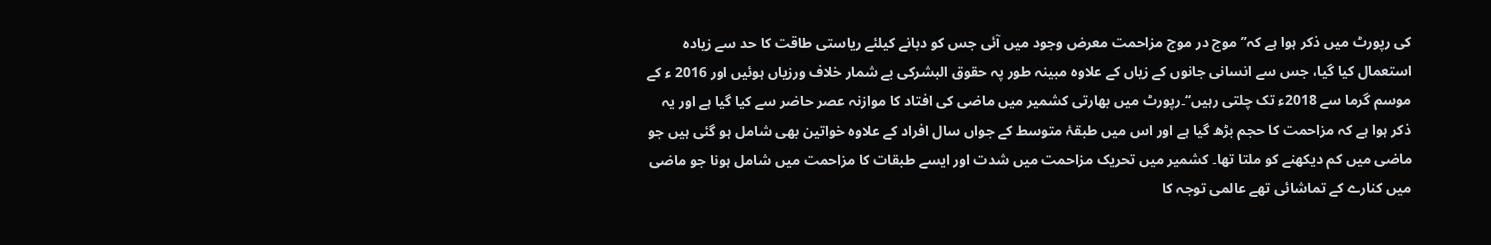کی رپورٹ میں ذکر ہوا ہے کہ’’ موج در موج مزاحمت معرض وجود میں آئی جس کو دبانے کیلئے ریاستی طاقت کا حد سے زیادہ استعمال کیا گیا، جس سے انسانی جانوں کے زیاں کے علاوہ مبینہ طور پہ حقوق البشرکی بے شمار خلاف ورزیاں ہوئیں اور 2016 ء کے موسم گرما سے 2018ء تک چلتی رہیں‘‘۔رپورٹ میں بھارتی کشمیر میں ماضی کی افتاد کا موازنہ عصر حاضر سے کیا گیا ہے اور یہ ذکر ہوا ہے کہ مزاحمت کا حجم بڑھ گیا ہے اور اس میں طبقۂ متوسط کے جواں سال افراد کے علاوہ خواتین بھی شامل ہو گئی ہیں جو ماضی میں کم دیکھنے کو ملتا تھا۔ کشمیر میں تحریک مزاحمت میں شدت اور ایسے طبقات کا مزاحمت میں شامل ہونا جو ماضی میں کنارے کے تماشائی تھے عالمی توجہ کا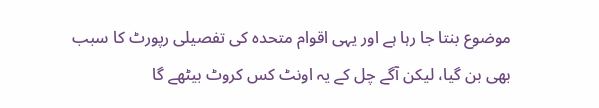موضوع بنتا جا رہا ہے اور یہی اقوام متحدہ کی تفصیلی رپورٹ کا سبب بھی بن گیا، لیکن آگے چل کے یہ اونٹ کس کروٹ بیٹھے گا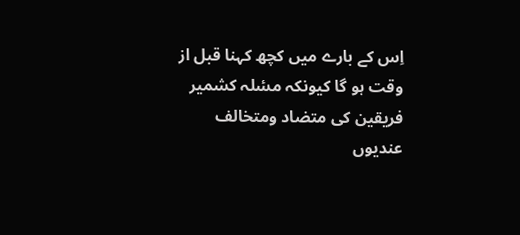اِس کے بارے میں کچھ کہنا قبل از وقت ہو گا کیونکہ مسٔلہ کشمیر فریقین کی متضاد ومتخالف عندیوں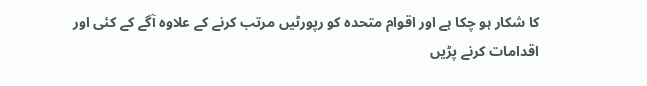کا شکار ہو چکا ہے اور اقوام متحدہ کو رپورٹیں مرتب کرنے کے علاوہ آگے کے کئی اور اقدامات کرنے پڑیں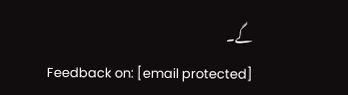گے۔
Feedback on: [email protected]